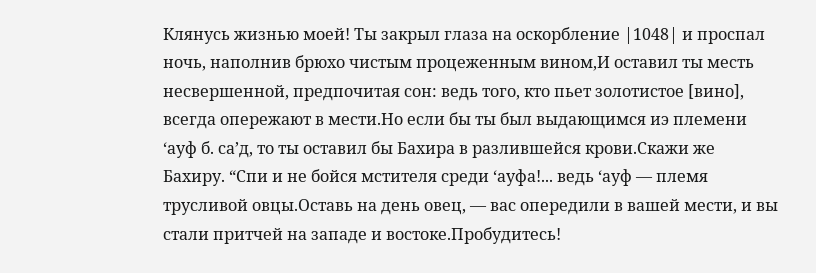Клянусь жизнью моей! Ты закрыл глаза на оскорбление |1048| и проспал ночь, наполнив брюхо чистым процеженным вином,И оставил ты месть несвершенной, предпочитая сон: ведь того, кто пьет золотистое [вино], всегда опережают в мести.Но если бы ты был выдающимся иэ племени ‘ауф б. са’д, то ты оставил бы Бахира в разлившейся крови.Скажи же Бахиру. “Спи и не бойся мстителя среди ‘ауфа!... ведь ‘ауф — племя трусливой овцы.Оставь на день овец, — вас опередили в вашей мести, и вы стали притчей на западе и востоке.Пробудитесь!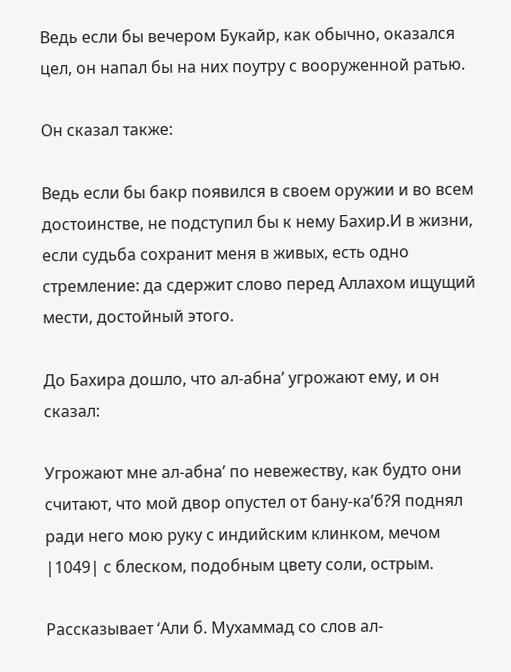Ведь если бы вечером Букайр, как обычно, оказался цел, он напал бы на них поутру с вооруженной ратью.

Он сказал также:

Ведь если бы бакр появился в своем оружии и во всем достоинстве, не подступил бы к нему Бахир.И в жизни, если судьба сохранит меня в живых, есть одно стремление: да сдержит слово перед Аллахом ищущий мести, достойный этого.

До Бахира дошло, что ал-абна’ угрожают ему, и он сказал:

Угрожают мне ал-абна’ по невежеству, как будто они считают, что мой двор опустел от бану-ка’б?Я поднял ради него мою руку с индийским клинком, мечом |1049| с блеском, подобным цвету соли, острым.

Рассказывает ‘Али б. Мухаммад со слов ал-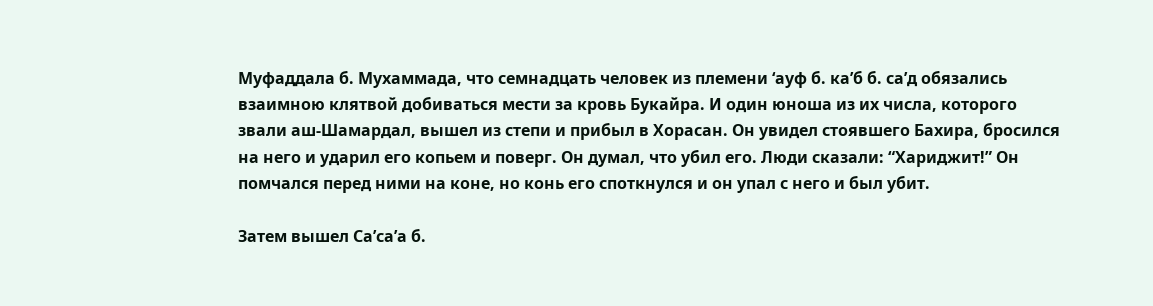Муфаддала б. Мухаммада, что семнадцать человек из племени ‘ауф б. ка’б б. са’д обязались взаимною клятвой добиваться мести за кровь Букайра. И один юноша из их числа, которого звали аш-Шамардал, вышел из степи и прибыл в Хорасан. Он увидел стоявшего Бахира, бросился на него и ударил его копьем и поверг. Он думал, что убил его. Люди сказали: “Хариджит!” Он помчался перед ними на коне, но конь его споткнулся и он упал с него и был убит.

Затем вышел Са’са’а б.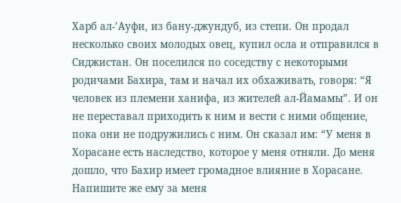Харб ал-’Ауфи, из бану-джундуб, из степи. Он продал несколько своих молодых овец, купил осла и отправился в Сиджистан. Он поселился по соседству с некоторыми родичами Бахира, там и начал их обхаживать, говоря: “Я человек из племени ханифа, из жителей ал-Йамамы”. И он не переставал приходить к ним и вести с ними общение, пока они не подружились с ним. Он сказал им: “У меня в Хорасане есть наследство, которое у меня отняли. До меня дошло, что Бахир имеет громадное влияние в Хорасане. Напишите же ему за меня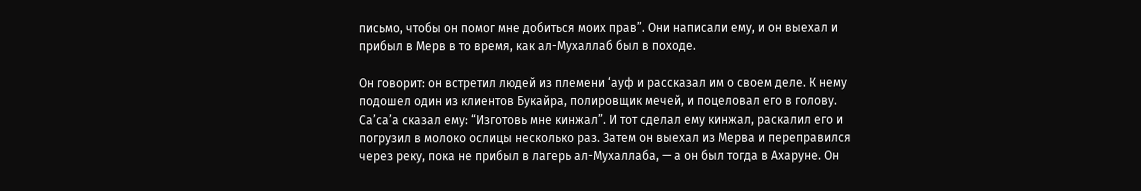письмо, чтобы он помог мне добиться моих прав”. Они написали ему, и он выехал и прибыл в Мерв в то время, как ал-Мухаллаб был в походе.

Он говорит: он встретил людей из племени ‘ауф и рассказал им о своем деле. К нему подошел один из клиентов Букайра, полировщик мечей, и поцеловал его в голову. Са’са’а сказал ему: “Изготовь мне кинжал”. И тот сделал ему кинжал, раскалил его и погрузил в молоко ослицы несколько раз. Затем он выехал из Мерва и переправился через реку, пока не прибыл в лагерь ал-Мухаллаба, — а он был тогда в Ахаруне. Он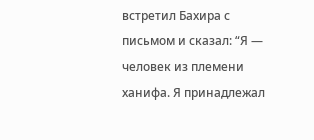встретил Бахира с письмом и сказал: “Я — человек из племени ханифа. Я принадлежал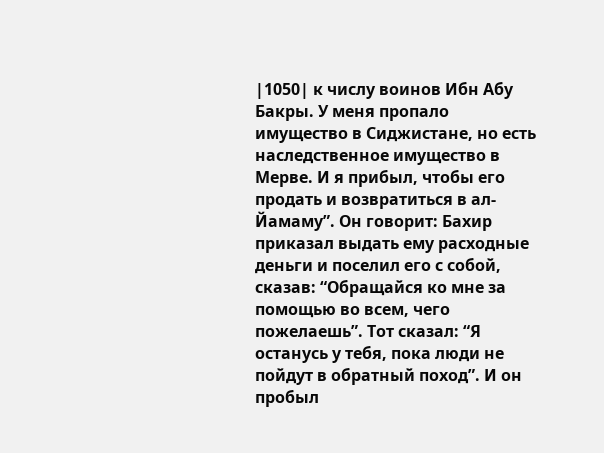|1050| к числу воинов Ибн Абу Бакры. У меня пропало имущество в Сиджистане, но есть наследственное имущество в Мерве. И я прибыл, чтобы его продать и возвратиться в ал-Йамаму”. Он говорит: Бахир приказал выдать ему расходные деньги и поселил его с собой, сказав: “Обращайся ко мне за помощью во всем, чего пожелаешь”. Тот сказал: “Я останусь у тебя, пока люди не пойдут в обратный поход”. И он пробыл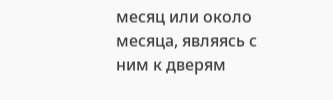месяц или около месяца, являясь с ним к дверям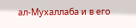ал-Мухаллаба и в его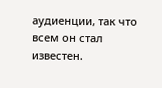аудиенции, так что всем он стал известен.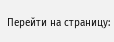Перейти на страницу: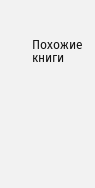Похожие книги